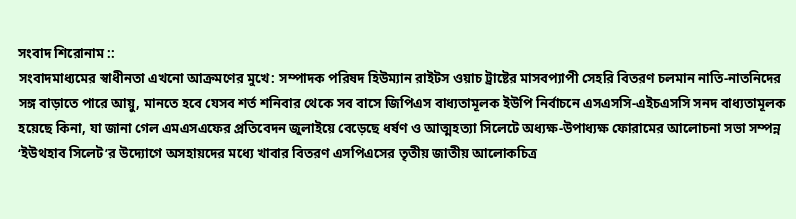সংবাদ শিরোনাম ::
সংবাদমাধ্যমের স্বাধীনতা এখনো আক্রমণের মুখে: সম্পাদক পরিষদ হিউম্যান রাইটস ওয়াচ ট্রাষ্টের মাসবপ্যাপী সেহরি বিতরণ চলমান নাতি-নাতনিদের সঙ্গ বাড়াতে পারে আয়ু, মানতে হবে যেসব শর্ত শনিবার থেকে সব বাসে জিপিএস বাধ্যতামূলক ইউপি নির্বাচনে এসএসসি-এইচএসসি সনদ বাধ্যতামূলক হয়েছে কিনা, যা জানা গেল এমএসএফের প্রতিবেদন জুলাইয়ে বেড়েছে ধর্ষণ ও আত্মহত্যা সিলেটে অধ্যক্ষ-উপাধ্যক্ষ ফোরামের আলোচনা সভা সম্পন্ন ‘ইউথহাব সিলেট’র উদ্যোগে অসহায়দের মধ্যে খাবার বিতরণ এসপিএসের তৃতীয় জাতীয় আলোকচিত্র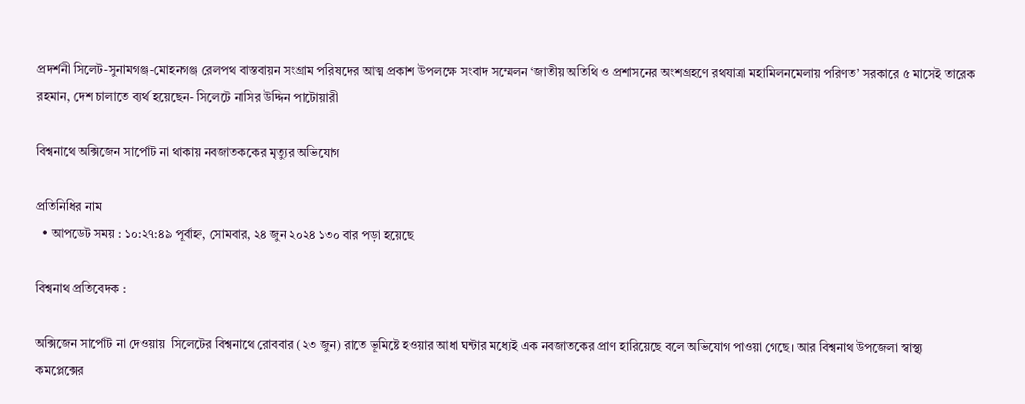প্রদর্শনী সিলেট-সুনামগঞ্জ-মোহনগঞ্জ রেলপথ বাস্তবায়ন সংগ্রাম পরিষদের আত্ম প্রকাশ উপলক্ষে সংবাদ সম্মেলন ‘জাতীয় অতিথি ও প্রশাসনের অংশগ্রহণে রথযাত্রা মহামিলনমেলায় পরিণত’ সরকারে ৫ মাসেই তারেক রহমান, দেশ চালাতে ব্যর্থ হয়েছেন- সিলেটে নাসির উদ্দিন পাটোয়ারী

বিশ্বনাথে অক্সিজেন সার্পোট না থাকায় নবজাতককের মৃত্যুর অভিযোগ

প্রতিনিধির নাম
  • আপডেট সময় : ১০:২৭:৪৯ পূর্বাহ্ন, সোমবার, ২৪ জুন ২০২৪ ১৩০ বার পড়া হয়েছে

বিশ্বনাথ প্রতিবেদক :

অক্সিজেন সার্পোট না দেওয়ায়  সিলেটের বিশ্বনাথে রোববার (২৩ জুন) রাতে ভূমিষ্টে হওয়ার আধা ঘন্টার মধ্যেই এক নবজাতকের প্রাণ হারিয়েছে বলে অভিযোগ পাওয়া গেছে। আর বিশ্বনাথ উপজেলা স্বাস্থ্য কমপ্লেক্সের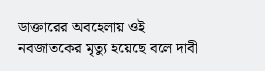ডাক্তারের অবহেলায় ওই নবজাতকের মৃত্যু হয়েছে বলে দাবী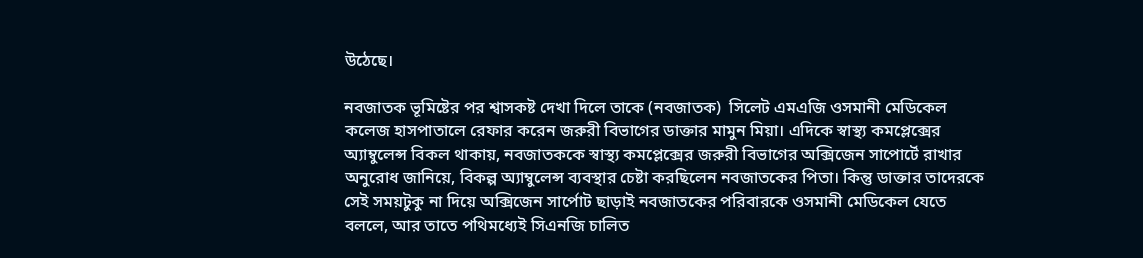উঠেছে।

নবজাতক ভূমিষ্টের পর শ্বাসকষ্ট দেখা দিলে তাকে (নবজাতক)  সিলেট এমএজি ওসমানী মেডিকেল কলেজ হাসপাতালে রেফার করেন জরুরী বিভাগের ডাক্তার মামুন মিয়া। এদিকে স্বাস্থ্য কমপ্লেক্সের অ্যাম্বুলেন্স বিকল থাকায়, নবজাতককে স্বাস্থ্য কমপ্লেক্সের জরুরী বিভাগের অক্সিজেন সাপোর্টে রাখার অনুরোধ জানিয়ে, বিকল্প অ্যাম্বুলেন্স ব্যবস্থার চেষ্টা করছিলেন নবজাতকের পিতা। কিন্তু ডাক্তার তাদেরকে সেই সময়টুকু না দিয়ে অক্সিজেন সার্পোট ছাড়াই নবজাতকের পরিবারকে ওসমানী মেডিকেল যেতে বললে, আর তাতে পথিমধ্যেই সিএনজি চালিত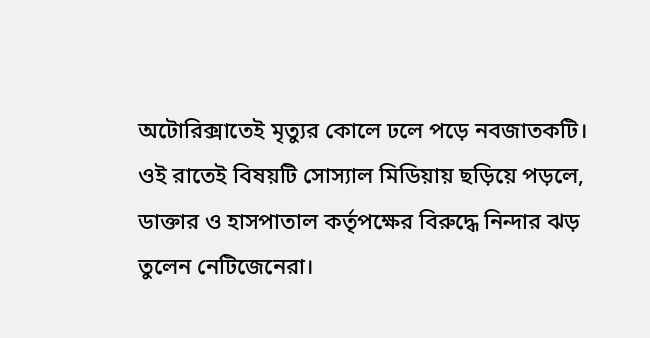অটোরিক্সাতেই মৃত্যুর কোলে ঢলে পড়ে নবজাতকটি। ওই রাতেই বিষয়টি সোস্যাল মিডিয়ায় ছড়িয়ে পড়লে, ডাক্তার ও হাসপাতাল কর্তৃপক্ষের বিরুদ্ধে নিন্দার ঝড় তুলেন নেটিজেনেরা।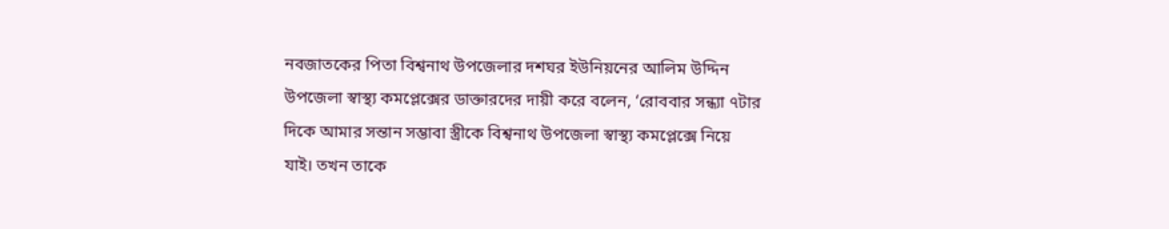নবজাতকের পিতা বিশ্বনাথ উপজেলার দশঘর ইউনিয়নের আলিম উদ্দিন উপজেলা স্বাস্থ্য কমপ্লেক্সের ডাক্তারদের দায়ী করে বলেন, ‘রোববার সন্ধ্যা ৭টার দিকে আমার সন্তান সম্ভাবা স্ত্রীকে বিশ্বনাথ উপজেলা স্বাস্থ্য কমপ্লেক্সে নিয়ে যাই। তখন তাকে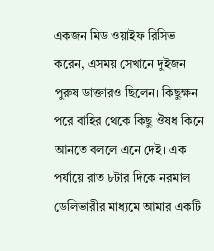একজন মিড ওয়াইফ রিসিভ করেন, এসময় সেখানে দুইজন পুরুষ ডাক্তারও ছিলেন। কিছুক্ষন পরে বাহির থেকে কিছু ঔষধ কিনে আনতে বললে এনে দেই। এক পর্যায়ে রাত ৮টার দিকে নরমাল ডেলিভারীর মাধ্যমে আমার একটি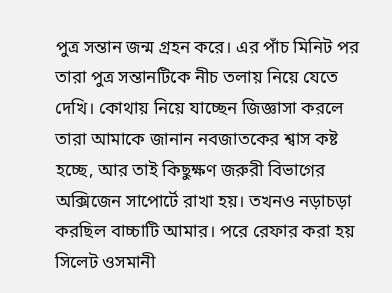পুত্র সন্তান জন্ম গ্রহন করে। এর পাঁচ মিনিট পর তারা পুত্র সন্তানটিকে নীচ তলায় নিয়ে যেতে দেখি। কোথায় নিয়ে যাচ্ছেন জিজ্ঞাসা করলে তারা আমাকে জানান নবজাতকের শ্বাস কষ্ট হচ্ছে, আর তাই কিছুক্ষণ জরুরী বিভাগের অক্সিজেন সাপোর্টে রাখা হয়। তখনও নড়াচড়া করছিল বাচ্চাটি আমার। পরে রেফার করা হয়  সিলেট ওসমানী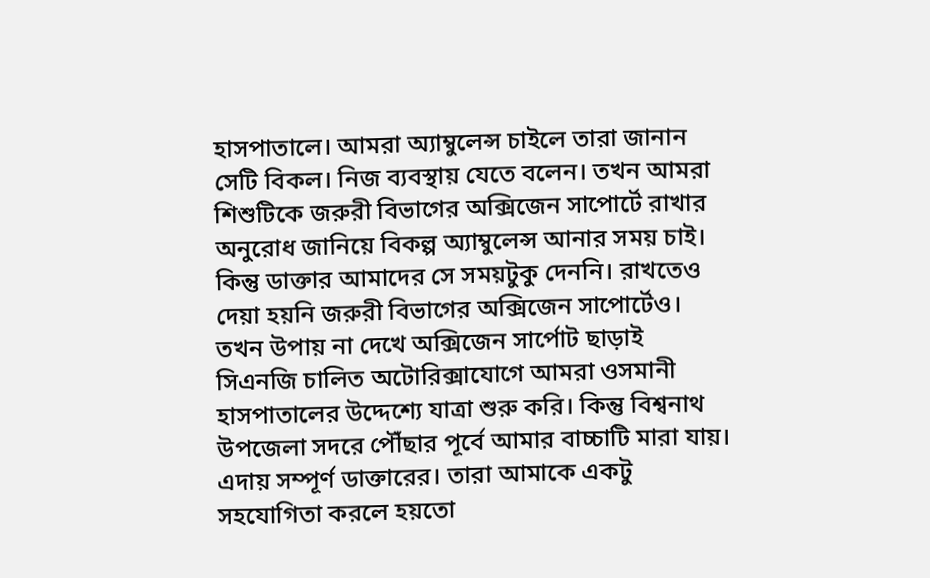হাসপাতালে। আমরা অ্যাম্বুলেন্স চাইলে তারা জানান সেটি বিকল। নিজ ব্যবস্থায় যেতে বলেন। তখন আমরা শিশুটিকে জরুরী বিভাগের অক্সিজেন সাপোর্টে রাখার অনুরোধ জানিয়ে বিকল্প অ্যাম্বুলেন্স আনার সময় চাই। কিন্তু ডাক্তার আমাদের সে সময়টুকু দেননি। রাখতেও দেয়া হয়নি জরুরী বিভাগের অক্সিজেন সাপোর্টেও। তখন উপায় না দেখে অক্সিজেন সার্পোট ছাড়াই সিএনজি চালিত অটোরিক্সাযোগে আমরা ওসমানী হাসপাতালের উদ্দেশ্যে যাত্রা শুরু করি। কিন্তু বিশ্বনাথ উপজেলা সদরে পৌঁছার পূর্বে আমার বাচ্চাটি মারা যায়। এদায় সম্পূর্ণ ডাক্তারের। তারা আমাকে একটু সহযোগিতা করলে হয়তো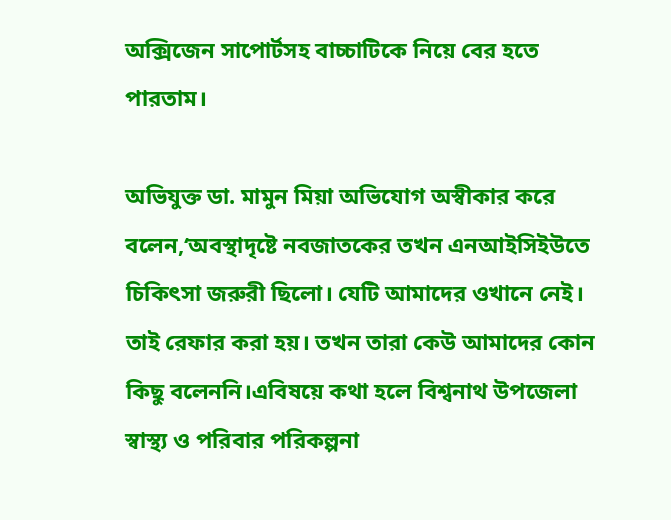অক্সিজেন সাপোর্টসহ বাচ্চাটিকে নিয়ে বের হতে পারতাম।

অভিযুক্ত ডা. মামুন মিয়া অভিযোগ অস্বীকার করে বলেন,‘অবস্থাদৃষ্টে নবজাতকের তখন এনআইসিইউতে চিকিৎসা জরুরী ছিলো। যেটি আমাদের ওখানে নেই। তাই রেফার করা হয়। তখন তারা কেউ আমাদের কোন কিছু বলেননি।এবিষয়ে কথা হলে বিশ্বনাথ উপজেলা স্বাস্থ্য ও পরিবার পরিকল্পনা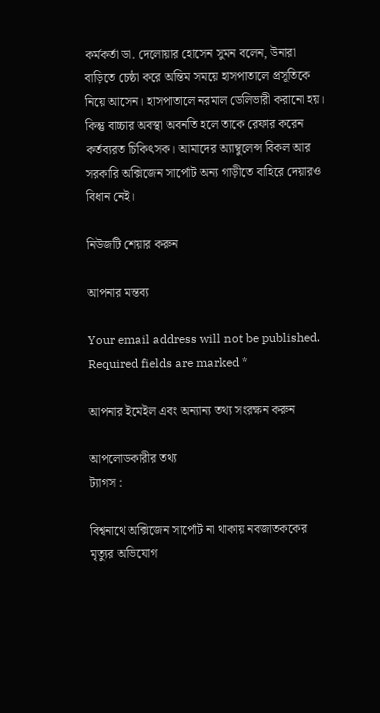কর্মকর্তা ডা. দেলোয়ার হোসেন সুমন বলেন, উনারা বাড়িতে চেষ্ঠা করে অন্তিম সময়ে হাসপাতালে প্রসূতিকে নিয়ে আসেন। হাসপাতালে নরমাল ডেলিভারী করানো হয়। কিন্তু বাচ্চার অবস্থা অবনতি হলে তাকে রেফার করেন কর্তব্যরত চিকিৎসক। আমাদের অ্যাম্বুলেন্স বিকল আর সরকারি অক্সিজেন সার্পোট অন্য গাড়ীতে বাহিরে দেয়ারও বিধান নেই।

নিউজটি শেয়ার করুন

আপনার মন্তব্য

Your email address will not be published. Required fields are marked *

আপনার ইমেইল এবং অন্যান্য তথ্য সংরক্ষন করুন

আপলোডকারীর তথ্য
ট্যাগস :

বিশ্বনাথে অক্সিজেন সার্পোট না থাকায় নবজাতককের মৃত্যুর অভিযোগ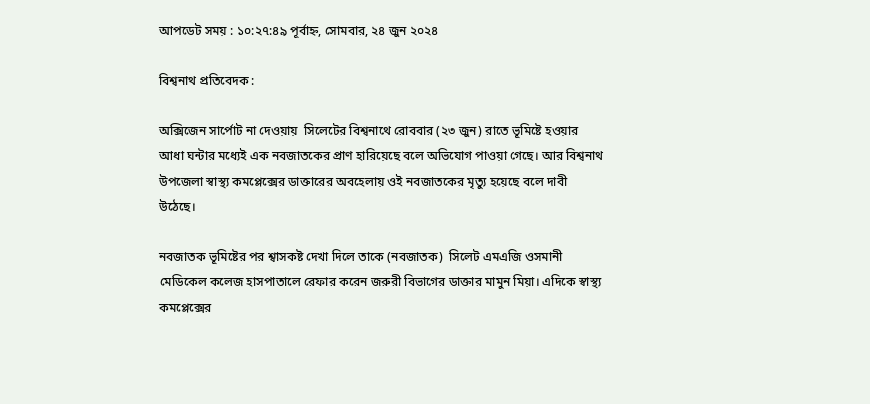আপডেট সময় : ১০:২৭:৪৯ পূর্বাহ্ন, সোমবার, ২৪ জুন ২০২৪

বিশ্বনাথ প্রতিবেদক :

অক্সিজেন সার্পোট না দেওয়ায়  সিলেটের বিশ্বনাথে রোববার (২৩ জুন) রাতে ভূমিষ্টে হওয়ার আধা ঘন্টার মধ্যেই এক নবজাতকের প্রাণ হারিয়েছে বলে অভিযোগ পাওয়া গেছে। আর বিশ্বনাথ উপজেলা স্বাস্থ্য কমপ্লেক্সের ডাক্তারের অবহেলায় ওই নবজাতকের মৃত্যু হয়েছে বলে দাবী উঠেছে।

নবজাতক ভূমিষ্টের পর শ্বাসকষ্ট দেখা দিলে তাকে (নবজাতক)  সিলেট এমএজি ওসমানী মেডিকেল কলেজ হাসপাতালে রেফার করেন জরুরী বিভাগের ডাক্তার মামুন মিয়া। এদিকে স্বাস্থ্য কমপ্লেক্সের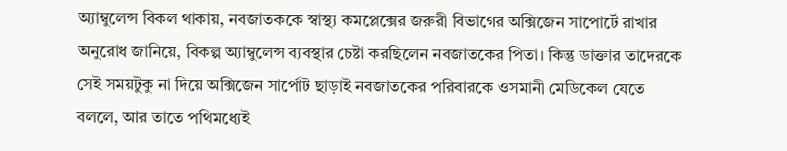অ্যাম্বুলেন্স বিকল থাকায়, নবজাতককে স্বাস্থ্য কমপ্লেক্সের জরুরী বিভাগের অক্সিজেন সাপোর্টে রাখার অনুরোধ জানিয়ে, বিকল্প অ্যাম্বুলেন্স ব্যবস্থার চেষ্টা করছিলেন নবজাতকের পিতা। কিন্তু ডাক্তার তাদেরকে সেই সময়টুকু না দিয়ে অক্সিজেন সার্পোট ছাড়াই নবজাতকের পরিবারকে ওসমানী মেডিকেল যেতে বললে, আর তাতে পথিমধ্যেই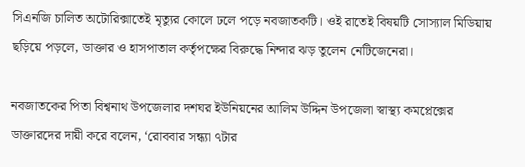সিএনজি চালিত অটোরিক্সাতেই মৃত্যুর কোলে ঢলে পড়ে নবজাতকটি। ওই রাতেই বিষয়টি সোস্যাল মিডিয়ায় ছড়িয়ে পড়লে, ডাক্তার ও হাসপাতাল কর্তৃপক্ষের বিরুদ্ধে নিন্দার ঝড় তুলেন নেটিজেনেরা।

নবজাতকের পিতা বিশ্বনাথ উপজেলার দশঘর ইউনিয়নের আলিম উদ্দিন উপজেলা স্বাস্থ্য কমপ্লেক্সের ডাক্তারদের দায়ী করে বলেন, ‘রোববার সন্ধ্যা ৭টার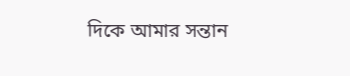দিকে আমার সন্তান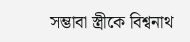সম্ভাবা স্ত্রীকে বিশ্বনাথ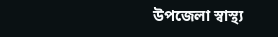উপজেলা স্বাস্থ্য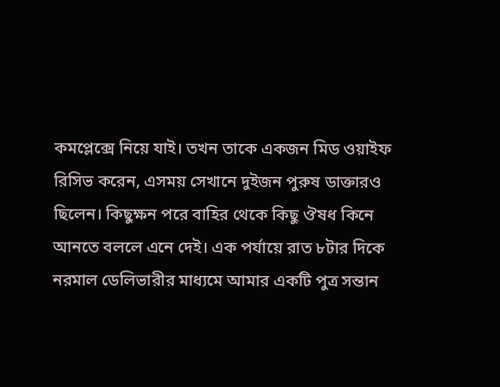কমপ্লেক্সে নিয়ে যাই। তখন তাকে একজন মিড ওয়াইফ রিসিভ করেন, এসময় সেখানে দুইজন পুরুষ ডাক্তারও ছিলেন। কিছুক্ষন পরে বাহির থেকে কিছু ঔষধ কিনে আনতে বললে এনে দেই। এক পর্যায়ে রাত ৮টার দিকে নরমাল ডেলিভারীর মাধ্যমে আমার একটি পুত্র সন্তান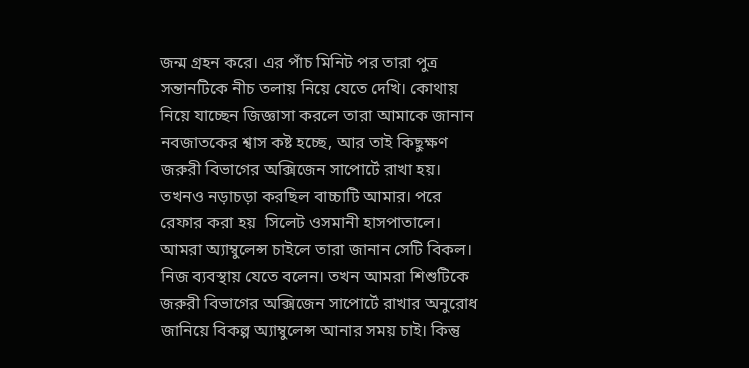জন্ম গ্রহন করে। এর পাঁচ মিনিট পর তারা পুত্র সন্তানটিকে নীচ তলায় নিয়ে যেতে দেখি। কোথায় নিয়ে যাচ্ছেন জিজ্ঞাসা করলে তারা আমাকে জানান নবজাতকের শ্বাস কষ্ট হচ্ছে, আর তাই কিছুক্ষণ জরুরী বিভাগের অক্সিজেন সাপোর্টে রাখা হয়। তখনও নড়াচড়া করছিল বাচ্চাটি আমার। পরে রেফার করা হয়  সিলেট ওসমানী হাসপাতালে। আমরা অ্যাম্বুলেন্স চাইলে তারা জানান সেটি বিকল। নিজ ব্যবস্থায় যেতে বলেন। তখন আমরা শিশুটিকে জরুরী বিভাগের অক্সিজেন সাপোর্টে রাখার অনুরোধ জানিয়ে বিকল্প অ্যাম্বুলেন্স আনার সময় চাই। কিন্তু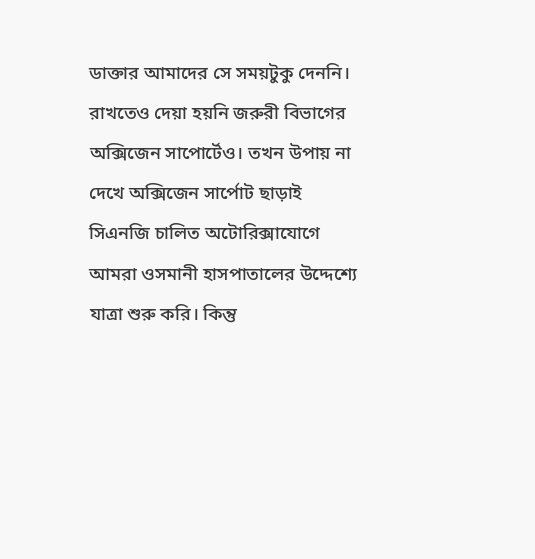ডাক্তার আমাদের সে সময়টুকু দেননি। রাখতেও দেয়া হয়নি জরুরী বিভাগের অক্সিজেন সাপোর্টেও। তখন উপায় না দেখে অক্সিজেন সার্পোট ছাড়াই সিএনজি চালিত অটোরিক্সাযোগে আমরা ওসমানী হাসপাতালের উদ্দেশ্যে যাত্রা শুরু করি। কিন্তু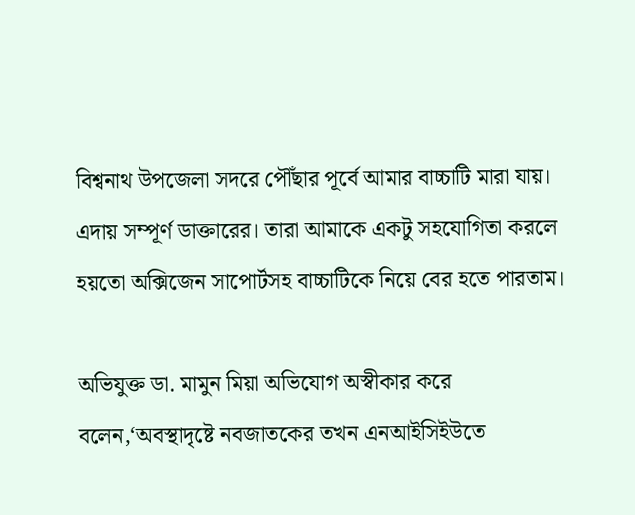বিশ্বনাথ উপজেলা সদরে পৌঁছার পূর্বে আমার বাচ্চাটি মারা যায়। এদায় সম্পূর্ণ ডাক্তারের। তারা আমাকে একটু সহযোগিতা করলে হয়তো অক্সিজেন সাপোর্টসহ বাচ্চাটিকে নিয়ে বের হতে পারতাম।

অভিযুক্ত ডা. মামুন মিয়া অভিযোগ অস্বীকার করে বলেন,‘অবস্থাদৃষ্টে নবজাতকের তখন এনআইসিইউতে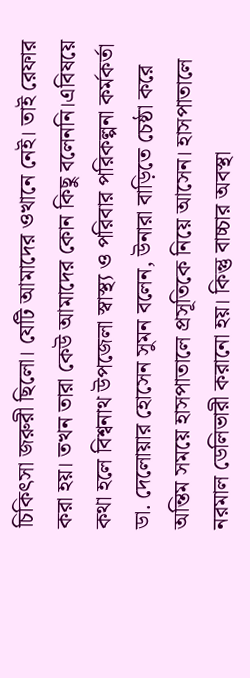চিকিৎসা জরুরী ছিলো। যেটি আমাদের ওখানে নেই। তাই রেফার করা হয়। তখন তারা কেউ আমাদের কোন কিছু বলেননি।এবিষয়ে কথা হলে বিশ্বনাথ উপজেলা স্বাস্থ্য ও পরিবার পরিকল্পনা কর্মকর্তা ডা. দেলোয়ার হোসেন সুমন বলেন, উনারা বাড়িতে চেষ্ঠা করে অন্তিম সময়ে হাসপাতালে প্রসূতিকে নিয়ে আসেন। হাসপাতালে নরমাল ডেলিভারী করানো হয়। কিন্তু বাচ্চার অবস্থা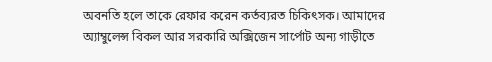অবনতি হলে তাকে রেফার করেন কর্তব্যরত চিকিৎসক। আমাদের অ্যাম্বুলেন্স বিকল আর সরকারি অক্সিজেন সার্পোট অন্য গাড়ীতে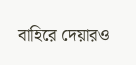বাহিরে দেয়ারও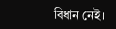বিধান নেই।